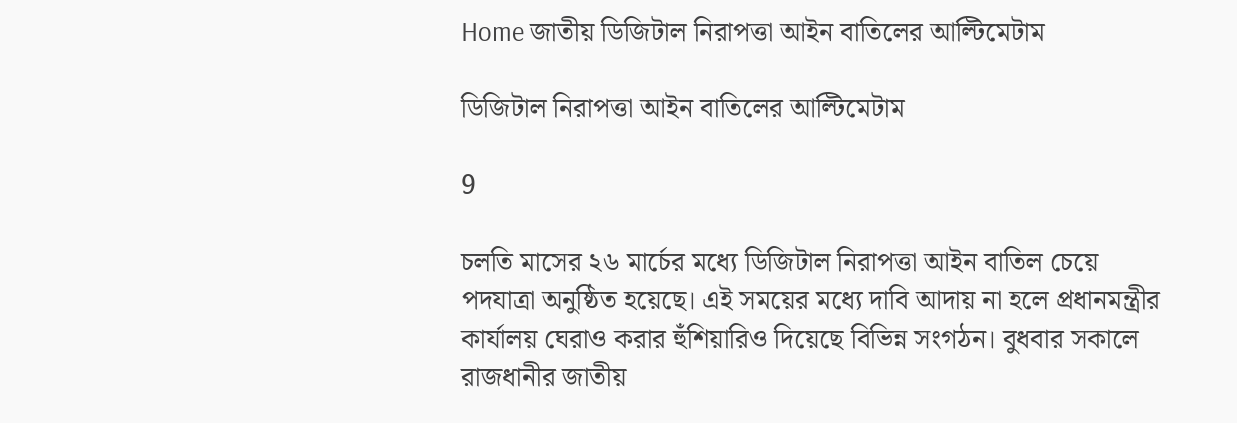Home জাতীয় ডিজিটাল নিরাপত্তা আইন বাতিলের আল্টিমেটাম

ডিজিটাল নিরাপত্তা আইন বাতিলের আল্টিমেটাম

9

চলতি মাসের ২৬ মার্চের মধ্যে ডিজিটাল নিরাপত্তা আইন বাতিল চেয়ে পদযাত্রা অনুষ্ঠিত হয়েছে। এই সময়ের মধ্যে দাবি আদায় না হলে প্রধানমন্ত্রীর কার্যালয় ঘেরাও করার হুঁশিয়ারিও দিয়েছে বিভিন্ন সংগঠন। বুধবার সকালে রাজধানীর জাতীয়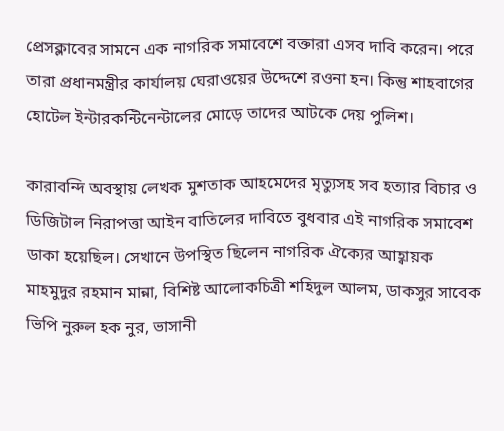প্রেসক্লাবের সামনে এক নাগরিক সমাবেশে বক্তারা এসব দাবি করেন। পরে তারা প্রধানমন্ত্রীর কার্যালয় ঘেরাওয়ের উদ্দেশে রওনা হন। কিন্তু শাহবাগের হোটেল ইন্টারকন্টিনেন্টালের মোড়ে তাদের আটকে দেয় পুলিশ।

কারাবন্দি অবস্থায় লেখক মুশতাক আহমেদের মৃত্যুসহ সব হত্যার বিচার ও ডিজিটাল নিরাপত্তা আইন বাতিলের দাবিতে বুধবার এই নাগরিক সমাবেশ ডাকা হয়েছিল। সেখানে উপস্থিত ছিলেন নাগরিক ঐক্যের আহ্বায়ক মাহমুদুর রহমান মান্না, বিশিষ্ট আলোকচিত্রী শহিদুল আলম, ডাকসুর সাবেক ভিপি নুরুল হক নুর, ভাসানী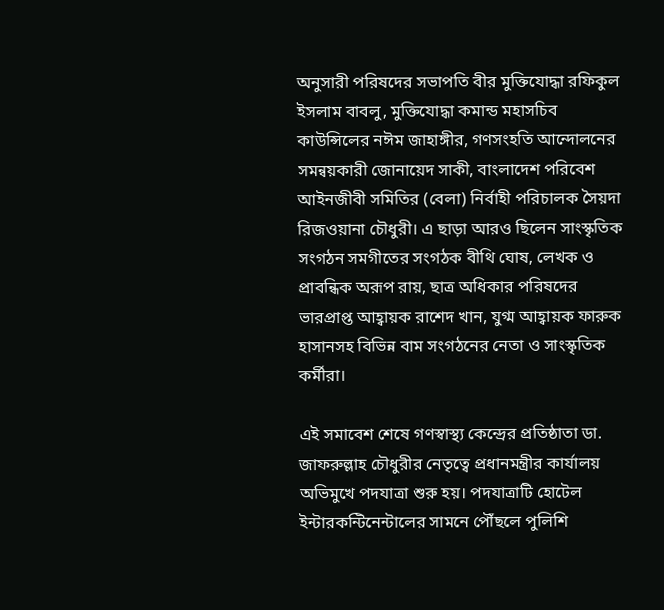অনুসারী পরিষদের সভাপতি বীর মুক্তিযোদ্ধা রফিকুল  ইসলাম বাবলু, মুক্তিযোদ্ধা কমান্ড মহাসচিব কাউন্সিলের নঈম জাহাঙ্গীর, গণসংহতি আন্দোলনের সমন্বয়কারী জোনায়েদ সাকী, বাংলাদেশ পরিবেশ আইনজীবী সমিতির (বেলা) নির্বাহী পরিচালক সৈয়দা রিজওয়ানা চৌধুরী। এ ছাড়া আরও ছিলেন সাংস্কৃতিক সংগঠন সমগীতের সংগঠক বীথি ঘোষ, লেখক ও প্রাবন্ধিক অরূপ রায়, ছাত্র অধিকার পরিষদের ভারপ্রাপ্ত আহ্বায়ক রাশেদ খান, যুগ্ম আহ্বায়ক ফারুক হাসানসহ বিভিন্ন বাম সংগঠনের নেতা ও সাংস্কৃতিক কর্মীরা।

এই সমাবেশ শেষে গণস্বাস্থ্য কেন্দ্রের প্রতিষ্ঠাতা ডা. জাফরুল্লাহ চৌধুরীর নেতৃত্বে প্রধানমন্ত্রীর কার্যালয় অভিমুখে পদযাত্রা শুরু হয়। পদযাত্রাটি হোটেল ইন্টারকন্টিনেন্টালের সামনে পৌঁছলে পুলিশি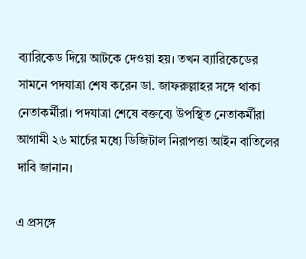ব্যারিকেড দিয়ে আটকে দেওয়া হয়। তখন ব্যারিকেডের সামনে পদযাত্রা শেষ করেন ডা. জাফরুল্লাহর সঙ্গে থাকা নেতাকর্মীরা। পদযাত্রা শেষে বক্তব্যে উপস্থিত নেতাকর্মীরা আগামী ২৬ মার্চের মধ্যে ডিজিটাল নিরাপত্তা আইন বাতিলের দাবি জানান।

এ প্রসঙ্গে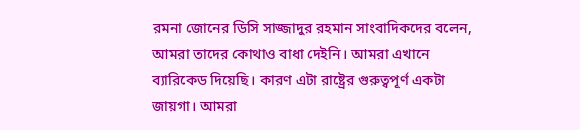রমনা জোনের ডিসি সাজ্জাদুর রহমান সাংবাদিকদের বলেন, আমরা তাদের কোথাও বাধা দেইনি। আমরা এখানে ব্যারিকেড দিয়েছি। কারণ এটা রাষ্ট্রের গুরুত্বপূর্ণ একটা জায়গা। আমরা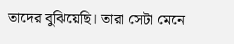তাদের বুঝিয়েছি। তারা সেটা মেনে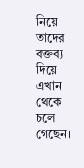নিয়ে তাদের বক্তব্য দিয়ে এখান থেকে চলে গেছেন।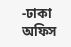-ঢাকা অফিস